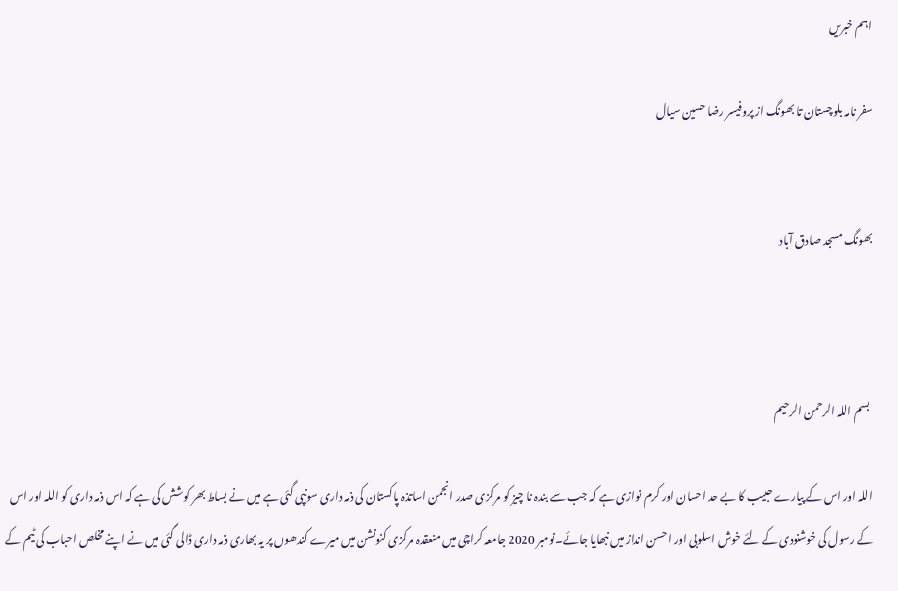اہم خبریں

سفر نامہ بلوچستان تا بھونگ از پروفیسر رضا حسین سیال


بھونگ مسجد صادق آباد



 بسم اللہ الرحمن الرحیم

اللہ اور اس کے پیارے حبیب کا بے حد احسان اور کرم نوازی ہے کہ جب سے بندہ نا چیز کو مرکزی صدر انجمن اساتذہ پاکستان کی ذمہ داری سونپی گئی ہے میں نے بساط بھر کوشش کی ہے کہ اس ذمہ داری کو اللہ اور اس کے رسول کی خوشنودی کے لئے خوش اسلوبی اور احسن انداز میں نبھایا جائے۔نومبر 2020 جامعہ کراچی میں منعقدہ مرکزی کنونشن میں میرے کندھوں پر یہ بھاری ذمہ داری ڈالی گئی میں نے اپنے مخلص احباب کی ٹیم کے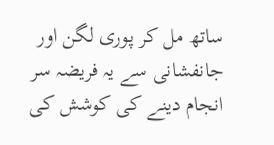ساتھ مل کر پوری لگن اور جانفشانی سے یہ فریضہ سر انجام دینے کی کوشش کی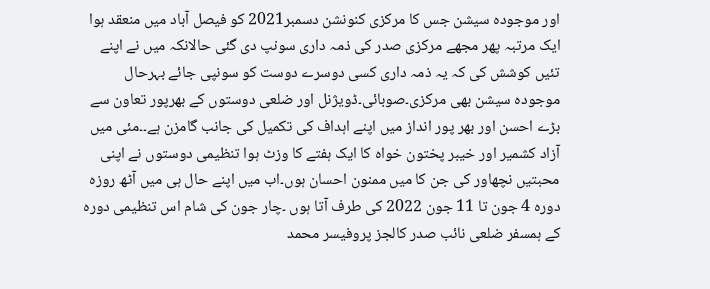اور موجودہ سیشن جس کا مرکزی کنونشن دسمبر2021 کو فیصل آباد میں منعقد ہوا ایک مرتبہ پھر مجھے مرکزی صدر کی ذمہ داری سونپ دی گئی حالانکہ میں نے اپنے تئیں کوشش کی کہ یہ ذمہ داری کسی دوسرے دوست کو سونپی جائے بہرحال موجودہ سیشن بھی مرکزی۔صوبائی۔ڈویژنل اور ضلعی دوستوں کے بھرپور تعاون سے بڑے احسن اور بھر پور انداز میں اپنے اہداف کی تکمیل کی جانب گامزن ہے۔۔مئی میں آزاد کشمیر اور خیبر پختون خواہ کا ایک ہفتے کا وزٹ ہوا تنظیمی دوستوں نے اپنی محبتیں نچھاور کی جن کا میں ممنون احسان ہوں۔اب میں اپنے حال ہی میں آٹھ روزہ دورہ 4 جون تا 11 جون 2022 کی طرف آتا ہوں ۔چار جون کی شام اس تنظیمی دورہ کے ہمسفر ضلعی نائب صدر کالجز پروفیسر محمد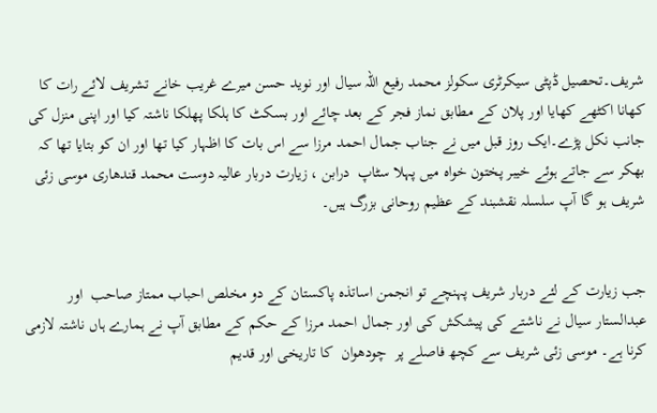شریف۔تحصیل ڈپٹی سیکرٹری سکولز محمد رفیع اللہ سیال اور نوید حسن میرے غریب خانے تشریف لائے رات کا کھانا اکٹھے کھایا اور پلان کے مطابق نماز فجر کے بعد چائے اور بسکٹ کا ہلکا پھلکا ناشتہ کیا اور اپنی منزل کی جانب نکل پڑے۔ایک روز قبل میں نے جناب جمال احمد مرزا سے اس بات کا اظہار کیا تھا اور ان کو بتایا تھا کہ بھکر سے جاتے ہوئے خیبر پختون خواہ میں پہلا سٹاپ  درابن ، زیارت دربار عالیہ دوست محمد قندھاری موسی زئی شریف ہو گا آپ سلسلہ نقشبند کے عظیم روحانی بزرگ ہیں۔


جب زیارت کے لئے دربار شریف پہنچے تو انجمن اساتذہ پاکستان کے دو مخلص احباب ممتاز صاحب  اور عبدالستار سیال نے ناشتے کی پیشکش کی اور جمال احمد مرزا کے حکم کے مطابق آپ نے ہمارے ہاں ناشتہ لازمی کرنا ہے۔ موسی زئی شریف سے کچھ فاصلے پر  چودھوان  کا تاریخی اور قدیم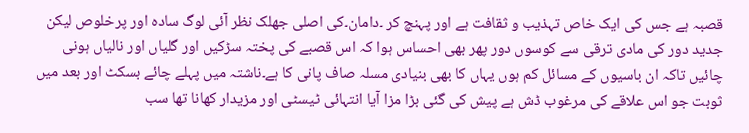قصبہ ہے جس کی ایک خاص تہذیب و ثقافت ہے اور پہنچ کر ۔دامان۔کی اصلی جھلک نظر آئی لوگ سادہ اور پرخلوص لیکن جدید دور کی مادی ترقی سے کوسوں دور پھر بھی احساس ہوا کہ اس قصبے کی پختہ سڑکیں اور گلیاں اور نالیاں ہونی چائیں تاکہ ان باسیوں کے مسائل کم ہوں یہاں کا بھی بنیادی مسلہ صاف پانی کا ہے۔ناشتہ میں پہلے چائے بسکٹ اور بعد میں  ثوبت جو اس علاقے کی مرغوب ڈش ہے پیش کی گئی بڑا مزا آیا انتہائی ٹیسٹی اور مزیدار کھانا تھا سب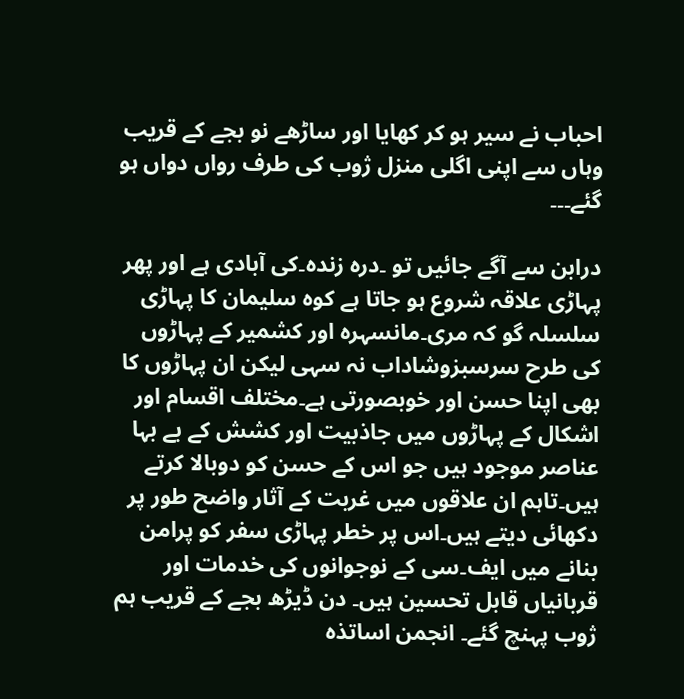احباب نے سیر ہو کر کھایا اور ساڑھے نو بجے کے قریب وہاں سے اپنی اگلی منزل ژوب کی طرف رواں دواں ہو گئے۔۔۔

درابن سے آگے جائیں تو ۔درہ زندہ۔کی آبادی ہے اور پھر پہاڑی علاقہ شروع ہو جاتا ہے کوہ سلیمان کا پہاڑی سلسلہ گو کہ مری۔مانسہرہ اور کشمیر کے پہاڑوں کی طرح سرسبزوشاداب نہ سہی لیکن ان پہاڑوں کا بھی اپنا حسن اور خوبصورتی ہے۔مختلف اقسام اور اشکال کے پہاڑوں میں جاذبیت اور کشش کے بے بہا عناصر موجود ہیں جو اس کے حسن کو دوبالا کرتے ہیں۔تاہم ان علاقوں میں غربت کے آثار واضح طور پر دکھائی دیتے ہیں۔اس پر خطر پہاڑی سفر کو پرامن بنانے میں ایف۔سی کے نوجوانوں کی خدمات اور قربانیاں قابل تحسین ہیں۔ دن ڈیڑھ بجے کے قریب ہم ژوب پہنچ گئے۔ انجمن اساتذہ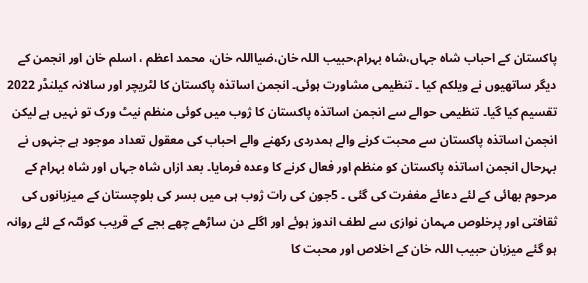پاکستان کے احباب شاہ جہاں،شاہ بہرام،حبیب اللہ خان،ضیااللہ خان، محمد اعظم ، اسلم خان اور انجمن کے دیگر ساتھیوں نے ویلکم کیا ۔ تنظیمی مشاورت ہوئی۔ انجمن اساتذہ پاکستان کا لٹریچر اور سالانہ کیلنڈر 2022 تقسیم کیا گیا۔ تنظیمی حوالے سے انجمن اساتذہ پاکستان کا ژوب میں کوئی منظم نیٹ ورک تو نہیں ہے لیکن انجمن اساتذہ پاکستان سے محبت کرنے والے ہمدردی رکھنے والے احباب کی معقول تعداد موجود ہے جنہوں نے بہرحال انجمن اساتذہ پاکستان کو منظم اور فعال کرنے کا وعدہ فرمایا۔ بعد ازاں شاہ جہاں اور شاہ بہرام کے مرحوم بھائی کے لئے دعائے مغفرت کی گئی ۔ 5جون کی رات ژوب ہی میں بسر کی بلوچستان کے میزبانوں کی ثقافتی اور پرخلوص مہمان نوازی سے لطف اندوز ہوئے اور اگلے دن ساڑھے چھے بجے کے قریب کوئٹہ کے لئے روانہ ہو گئے میزبان حبیب اللہ خان کے اخلاص اور محبت کا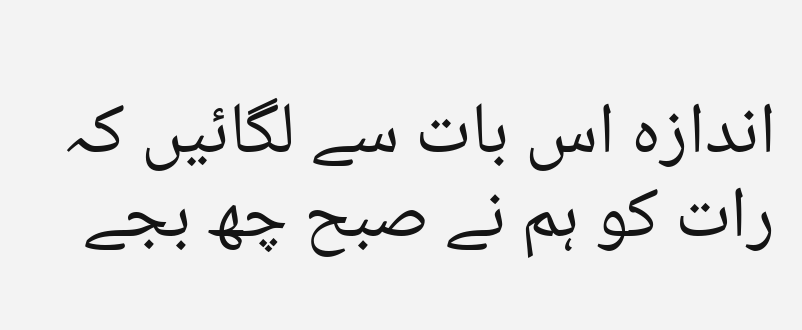اندازہ اس بات سے لگائیں کہ رات کو ہم نے صبح چھ بجے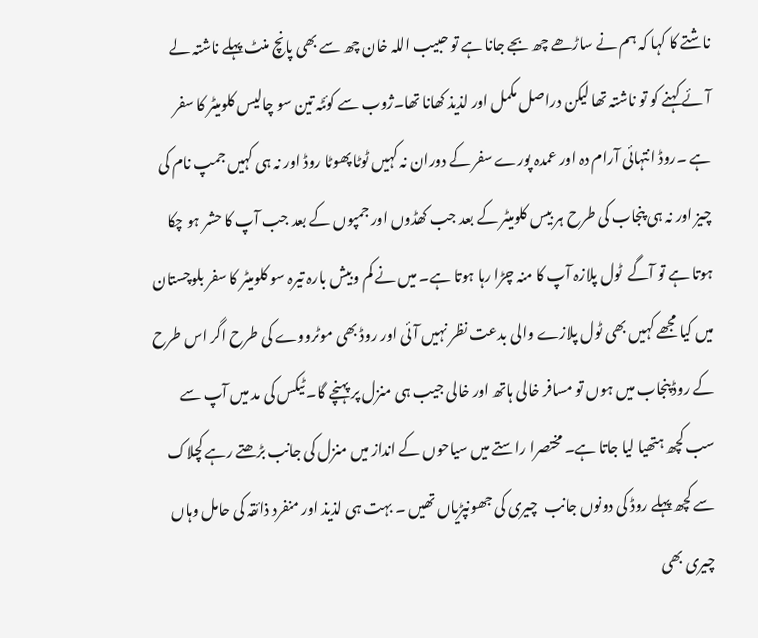ناشتے کا کہا کہ ہم نے ساڑھے چھ بجے جانا ہے تو حبیب اللہ خان چھ سے بھی پانچ منٹ پہلے ناشتہ لے آئے کہنے کو تو ناشتہ تھا لیکن دراصل مکمل اور لذیذ کھانا تھا۔ژوب سے کوئٹہ تین سو چالیس کلومیٹر کا سفر ہے ۔روڈ انتہائی آرام دہ اور عمدہ پورے سفر کے دوران نہ کہیں ٹوٹا پھوٹا روڈ اور نہ ہی کہیں جمپ نام کی چیز اور نہ ہی پنجاب کی طرح ہر بیس کلومیٹر کے بعد جب کھڈوں اور جمپوں کے بعد جب آپ کا حشر ہو چکا ہوتا ہے تو آگے  ٹول پلازہ آپ کا منہ چڑا رہا ہوتا ہے۔ میں نے کم وبیش بارہ تیرہ سو کلومیٹر کا سفر بلوچستان میں کیا مجھے کہیں بھی ٹول پلازے والی بدعت نظر نہیں آئی اور روڈ بھی موٹرووے کی طرح اگر اس طرح کے روڈ پنجاب میں ہوں تو مسافر خالی ہاتھ اور خالی جیب ہی منزل پر پہنچے گا۔ ٹیکس کی مد میں آپ سے سب کچھ ہتھیا لیا جاتا ہے۔ مختصرا راستے میں سیاحوں کے انداز میں منزل کی جانب بڑھتے رہے کچلاک سے کچھ پہلے روڈ کی دونوں جانب  چیری کی جھونپڑیاں تھیں ۔ بہت ہی لذیذ اور منفرد ذائقہ کی حامل وہاں  چیری بھی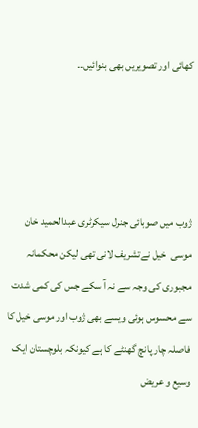کھائی اور تصویریں بھی بنوائیں۔۔




ژوب میں صوبائی جنرل سیکرٹری عبدالحمید خان موسی  خیل نےتشریف لانی تھی لیکن محکمانہ مجبوری کی وجہ سے نہ آ سکے جس کی کمی شدت سے محسوس ہوئی ویسے بھی ژوب اور موسی خیل کا فاصلہ چار پانچ گھنٹے کا ہے کیونکہ بلوچستان ایک وسیع و عریض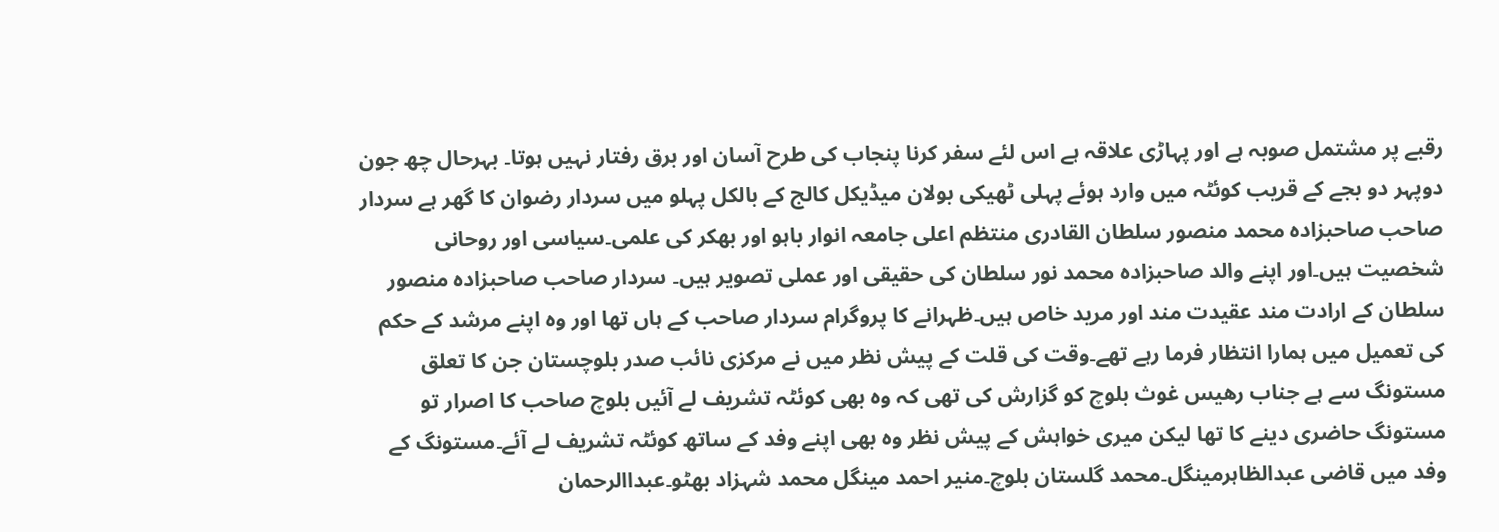رقبے پر مشتمل صوبہ ہے اور پہاڑی علاقہ ہے اس لئے سفر کرنا پنجاب کی طرح آسان اور برق رفتار نہیں ہوتا۔ بہرحال چھ جون دوپہر دو بجے کے قریب کوئٹہ میں وارد ہوئے پہلی ٹھیکی بولان میڈیکل کالج کے بالکل پہلو میں سردار رضوان کا گھر ہے سردار صاحب صاحبزادہ محمد منصور سلطان القادری منتظم اعلی جامعہ انوار باہو اور بھکر کی علمی۔سیاسی اور روحانی شخصیت ہیں۔اور اپنے والد صاحبزادہ محمد نور سلطان کی حقیقی اور عملی تصویر ہیں۔ سردار صاحب صاحبزادہ منصور سلطان کے ارادت مند عقیدت مند اور مرید خاص ہیں۔ظہرانے کا پروگرام سردار صاحب کے ہاں تھا اور وہ اپنے مرشد کے حکم کی تعمیل میں ہمارا انتظار فرما رہے تھے۔وقت کی قلت کے پیش نظر میں نے مرکزی نائب صدر بلوچستان جن کا تعلق مستونگ سے ہے جناب رھیس غوث بلوچ کو گزارش کی تھی کہ وہ بھی کوئٹہ تشریف لے آئیں بلوچ صاحب کا اصرار تو مستونگ حاضری دینے کا تھا لیکن میری خواہش کے پیش نظر وہ بھی اپنے وفد کے ساتھ کوئٹہ تشریف لے آئے۔مستونگ کے وفد میں قاضی عبدالظاہرمینگل۔محمد گلستان بلوچ۔منیر احمد مینگل محمد شہزاد بھٹو۔عبداالرحمان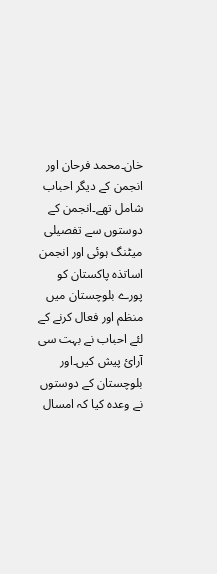خان۔محمد فرحان اور انجمن کے دیگر احباب شامل تھے۔انجمن کے دوستوں سے تفصیلی میٹنگ ہوئی اور انجمن اساتذہ پاکستان کو پورے بلوچستان میں منظم اور فعال کرنے کے لئے احباب نے بہت سی آرائ پیش کیں۔اور بلوچستان کے دوستوں نے وعدہ کیا کہ امسال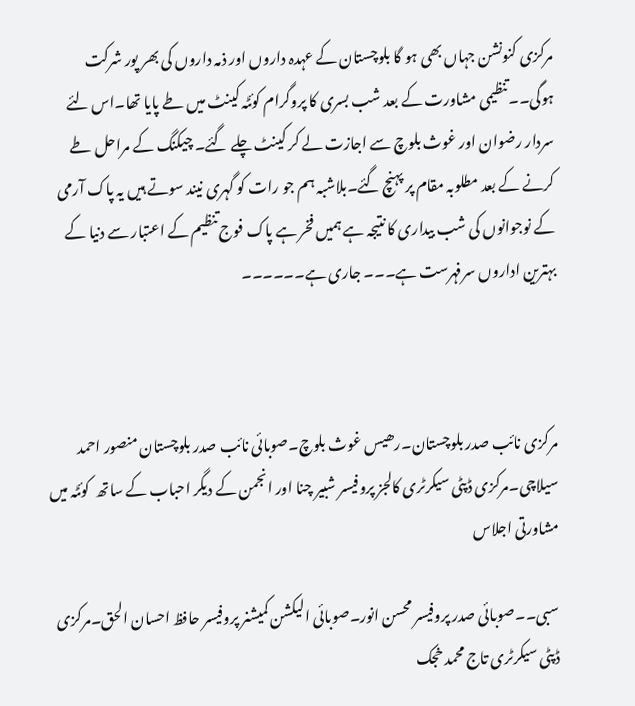مرکزی کنونشن جہاں بھی ہو گا بلوچستان کے عہدہ داروں اور ذمہ داروں کی بھر پور شرکت ہوگی۔۔تنظیمی مشاورت کے بعد شب بسری کا پروگرام کوئٹہ کینٹ میں طے پایا تھا۔اس لئے سردار رضوان اور غوث بلوچ سے اجازت لے کر کینٹ چلے گئے۔ چیکنگ کے مراحل طے کرنے کے بعد مطلوبہ مقام پر پہنچ گئے۔بلاشبہ ہم جو رات کو گہری نیند سوتے ہیں یہ پاک آرمی کے نوجوانوں کی شب بیداری کا نتیجہ ہے ہمیں فخر ہے پاک فوج تنظیم کے اعتبار سے دنیا کے بہترین اداروں سرفہرست ہے۔۔۔ جاری ہے۔۔۔۔۔۔



مرکزی نائب صدر بلوچستان۔رھیس غوث بلوچ۔صوبائی نائب صدر بلوچستان منصور احمد سیلاچی۔مرکزی ڈپٹی سیکرٹری کالجز پروفیسر شبیر چنا اور انجمن کے دیگر احباب کے ساتھ  کوئٹہ میں مشاورتی اجلاس

سبی۔۔صوبائی صدر پروفیسر محسن انور۔صوبائی الیکشن کمیشنر پروفیسر حافظ احسان الحق۔مرکزی ڈپٹی سیکرٹری تاج محمد خجک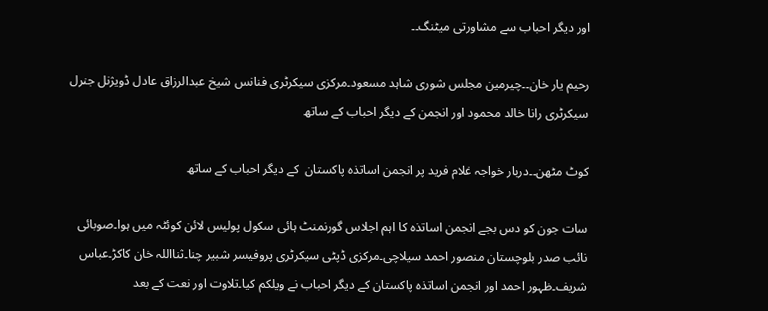اور دیگر احباب سے مشاورتی میٹنگ۔۔

رحیم یار خان۔۔چیرمین مجلس شوری شاہد مسعود۔مرکزی سیکرٹری فنانس شیخ عبدالرزاق عادل ڈویژنل جنرل سیکرٹری رانا خالد محمود اور انجمن کے دیگر احباب کے ساتھ

کوٹ مٹھن۔۔دربار خواجہ غلام فرید پر انجمن اساتذہ پاکستان  کے دیگر احباب کے ساتھ

سات جون کو دس بجے انجمن اساتذہ کا اہم اجلاس گورنمنٹ ہائی سکول پولیس لائن کوئٹہ میں ہوا۔صوبائی نائب صدر بلوچستان منصور احمد سیلاچی۔مرکزی ڈپٹی سیکرٹری پروفیسر شبیر چنا۔ثنااللہ خان کاکڑ۔عباس شریف۔ظہور احمد اور انجمن اساتذہ پاکستان کے دیگر احباب نے ویلکم کیا۔تلاوت اور نعت کے بعد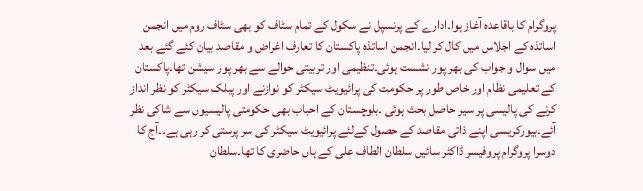پروگرام کا باقاعدہ آغاز ہوا۔ادارے کے پرنسپل نے سکول کے تمام سٹاف کو بھی سٹاف روم میں انجمن اساتذہ کے اجلاس میں کال کر لیا۔انجمن اساتذہ پاکستان کا تعارف اغراض و مقاصد بیان کئے گئے بعد میں سوال و جواب کی بھر پور نشست ہوئی۔تنظیمی اور تربیتی حوالے سے بھر پور سیشن تھا۔پاکستان کے تعلیمی نظام اور خاص طور پر حکومت کی پرائیویٹ سیکٹر کو نوازنے اور پبلک سیکٹر کو نظر انداز کرنے کی پالیسی پر سیر حاصل بحث ہوئی ۔بلوچستان کے احباب بھی حکومتی پالیسیوں سے شاکی نظر آئے۔بیورکریسی اپنے ذاتی مقاصد کے حصول کےلئے پرائیویٹ سیکٹر کی سر پرستی کر رہی ہے۔۔آج کا دوسرا پروگرام پروفیسر ڈاکٹر سائیں سلطان الطاف علی کے ہاں حاضری کا تھا۔سلطان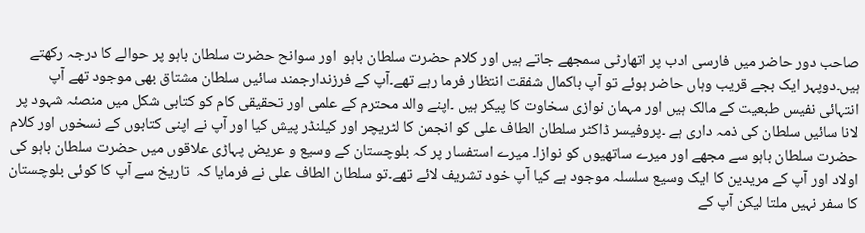صاحب دور حاضر میں فارسی ادب پر اتھارٹی سمجھے جاتے ہیں اور کلام حضرت سلطان باہو  اور سوانح حضرت سلطان باہو پر حوالے کا درجہ رکھتے ہیں۔دوپہر ایک بجے قریب وہاں حاضر ہوئے تو آپ باکمال شفقت انتظار فرما رہے تھے۔آپ کے فرزندارجمند سائیں سلطان مشتاق بھی موجود تھے آپ انتہائی نفیس طبعیت کے مالک ہیں اور مہمان نوازی سخاوت کا پیکر ہیں ۔اپنے والد محترم کے علمی اور تحقیقی کام کو کتابی شکل میں منصئہ شہود پر لانا سائیں سلطان کی ذمہ داری ہے ۔پروفیسر ڈاکٹر سلطان الطاف علی کو انجمن کا لٹریچر اور کیلنڈر پیش کیا اور آپ نے اپنی کتابوں کے نسخوں اور کلام حضرت سلطان باہو سے مجھے اور میرے ساتھیوں کو نوازا۔ میرے استفسار پر کہ بلوچستان کے وسیع و عریض پہاڑی علاقوں میں حضرت سلطان باہو کی اولاد اور آپ کے مریدین کا ایک وسیع سلسلہ موجود ہے کیا آپ خود تشریف لائے تھے۔تو سلطان الطاف علی نے فرمایا کہ  تاریخ سے آپ کا کوئی بلوچستان کا سفر نہیں ملتا لیکن آپ کے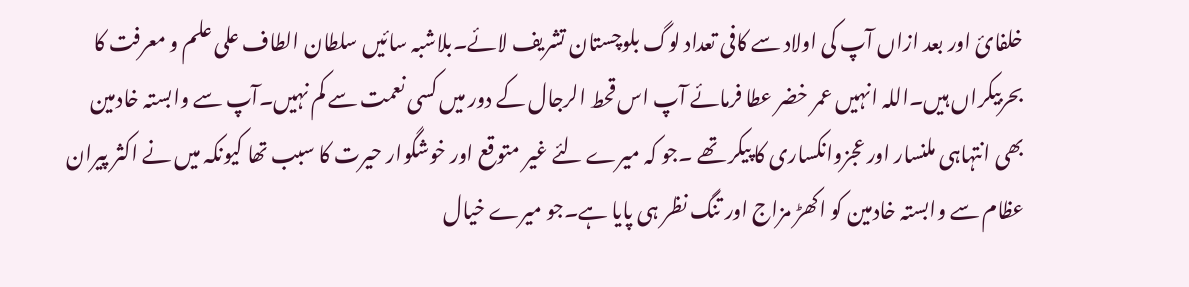خلفائ اور بعد ازاں آپ کی اولاد سے کافی تعداد لوگ بلوچستان تشریف لائے۔بلاشبہ سائیں سلطان الطاف علی علم و معرفت کا بحربیکراں ہیں۔اللہ انہیں عمر خضر عطا فرمائے آپ اس قحط الرجال کے دور میں کسی نعمت سے کم نہیں۔آپ سے وابستہ خادمین بھی انتہاہی ملنسار اور عجزوانکساری کا پیکر تھے ۔جو کہ میرے لئے غیر متوقع اور خوشگوار حیرت کا سبب تھا کیونکہ میں نے اکثر پیران عظام سے وابستہ خادمین کو اکھڑ مزاج اور تنگ نظر ہی پایا ہے۔جو میرے خیال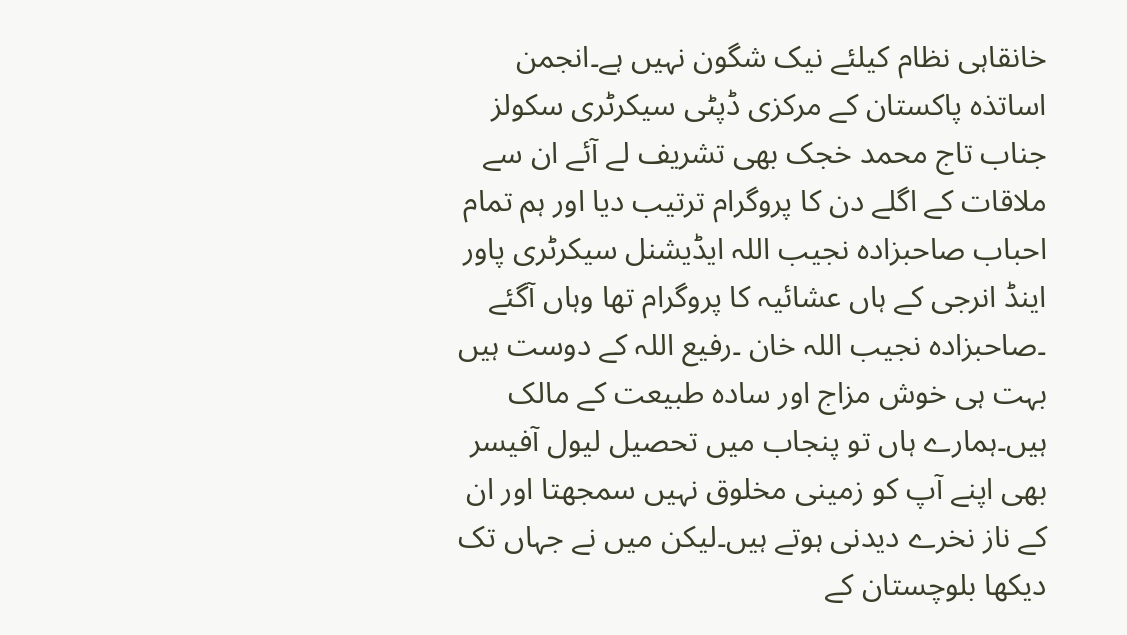خانقاہی نظام کیلئے نیک شگون نہیں ہے۔انجمن اساتذہ پاکستان کے مرکزی ڈپٹی سیکرٹری سکولز جناب تاج محمد خجک بھی تشریف لے آئے ان سے ملاقات کے اگلے دن کا پروگرام ترتیب دیا اور ہم تمام احباب صاحبزادہ نجیب اللہ ایڈیشنل سیکرٹری پاور اینڈ انرجی کے ہاں عشائیہ کا پروگرام تھا وہاں آگئے ۔صاحبزادہ نجیب اللہ خان ۔رفیع اللہ کے دوست ہیں بہت ہی خوش مزاج اور سادہ طبیعت کے مالک ہیں۔ہمارے ہاں تو پنجاب میں تحصیل لیول آفیسر بھی اپنے آپ کو زمینی مخلوق نہیں سمجھتا اور ان کے ناز نخرے دیدنی ہوتے ہیں۔لیکن میں نے جہاں تک دیکھا بلوچستان کے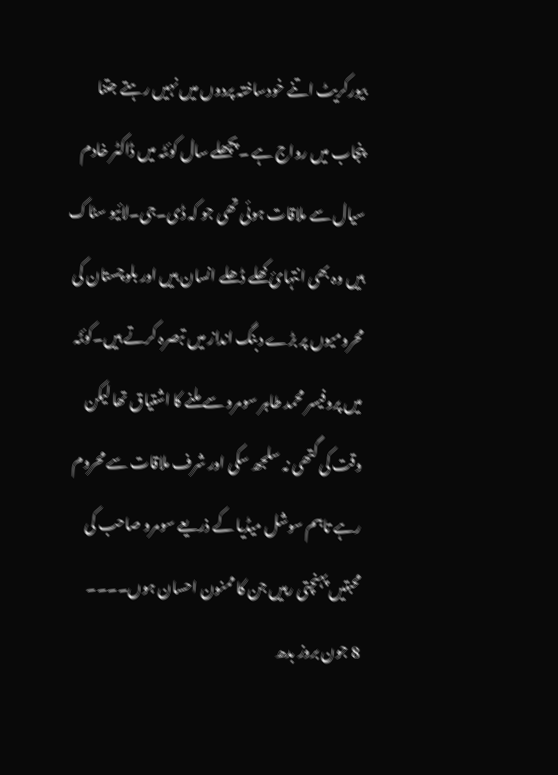بیورکریٹ اتنے خودساختہ پردوں میں نہیں رہتے جتنا پنجاب میں رواج ہے ۔پچھلے سال کوئٹہ میں ڈاکٹر خادم سیال سے ملاقات ہوئی تھی جو کہ ڈی۔جی۔لائیو سٹاک ہیں وہ بھی انتہائ کھلے ڈھلے انسان ہیں اور بلوچستان کی محرومیوں پر بڑے دبنگ انداز میں تبصرہ کرتے ہیں۔کوئٹہ میں پروفیسر محمد طاہر سومرو سے ملنے کا اشتیاق تھا لیکن وقت کی گتھی نہ سلجھ سکی اور شرف ملاقات سے محروم رہے تاہم سوشل میڈیا کے ذریعے سومرو صاحب کی محبتیں پہنچتی رہیں جن کا ممنون احسان ہوں۔۔۔۔
8 جون بروز بدھ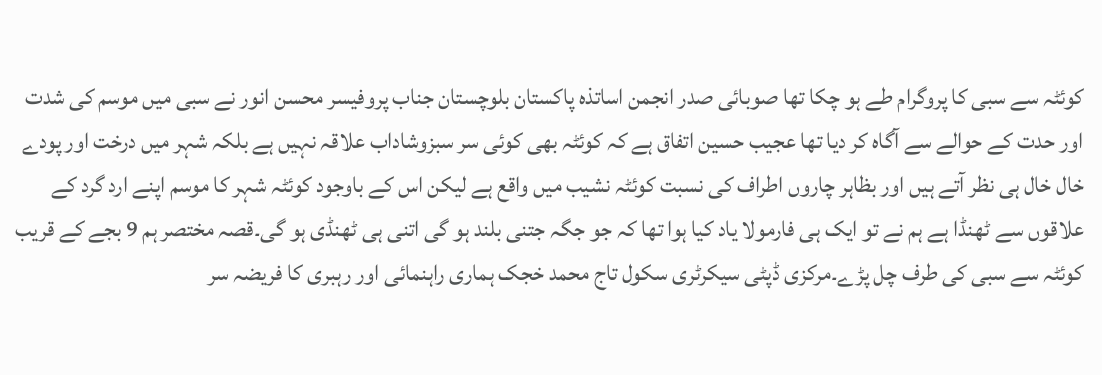کوئٹہ سے سبی کا پروگرام طے ہو چکا تھا صوبائی صدر انجمن اساتذہ پاکستان بلوچستان جناب پروفیسر محسن انور نے سبی میں موسم کی شدت اور حدت کے حوالے سے آگاہ کر دیا تھا عجیب حسین اتفاق ہے کہ کوئٹہ بھی کوئی سر سبزوشاداب علاقہ نہیں ہے بلکہ شہر میں درخت اور پودے خال خال ہی نظر آتے ہیں اور بظاہر چاروں اطراف کی نسبت کوئٹہ نشیب میں واقع ہے لیکن اس کے باوجود کوئٹہ شہر کا موسم اپنے ارد گرد کے علاقوں سے ٹھنڈا ہے ہم نے تو ایک ہی فارمولا یاد کیا ہوا تھا کہ جو جگہ جتنی بلند ہو گی اتنی ہی ٹھنڈی ہو گی۔قصہ مختصر ہم 9 بجے کے قریب کوئٹہ سے سبی کی طرف چل پڑے۔مرکزی ڈپٹی سیکرٹری سکول تاج محمد خجک ہماری راہنمائی اور رہبری کا فریضہ سر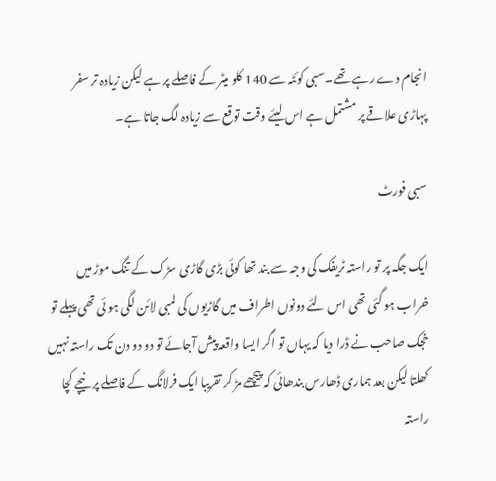انجام دے رہے تھے۔سبی کوئٹہ سے 140 کلو میٹر کے فاصلے پر ہے لیکن زیادہ تر سفر پہاڑی علاقے پر مشتمل ہے اس لیئے وقت توقع سے زیادہ لگ جاتا ہے۔

سبی فورٹ

ایک جگہ پر تو راستہ ٹریفک کی وجہ سے بند تھا کوئی بڑی گاڑی سڑک کے تنگ موڑ میں خراب ہو گئی تھی اس لئے دونوں اطراف میں گاڑیوں کی لمبی لائن لگی ہو ئی تھی پہلے تو خجک صاحب نے ڈرا دیا کہ یہاں تو اگر ایسا واقعہ پیش آجائے تو دو دو دن تک راستہ نہیں کھلتا لیکن بعد ہماری ڈھارس بندھائی کہ پیچھے مڑ کر تقریبا ایک فرلانگ کے فاصلے پر نیچے کچا راستہ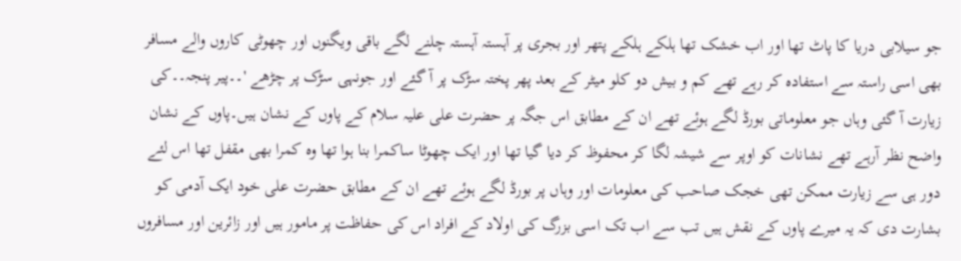جو سیلابی دریا کا پاٹ تھا اور اب خشک تھا ہلکے ہلکے پتھر اور بجری پر آہستہ آہستہ چلنے لگے باقی ویگنوں اور چھوٹی کاروں والے مسافر بھی اسی راستہ سے استفادہ کر رہے تھے کم و بیش دو کلو میٹر کے بعد پھر پختہ سڑک پر آ گئے اور جونہی سڑک پر چڑھے '۔۔پیر پنجہ۔۔کی زیارت آ گئی وہاں جو معلوماتی بورڈ لگے ہوئے تھے ان کے مطابق اس جگہ پر حضرت علی علیہ سلام کے پاوں کے نشان ہیں۔پاوں کے نشان واضح نظر آرہے تھے نشانات کو اوپر سے شیشہ لگا کر محفوظ کر دیا گیا تھا اور ایک چھوٹا ساکمرا بنا ہوا تھا وہ کمرا بھی مقفل تھا اس لئے دور ہی سے زیارت ممکن تھی خجک صاحب کی معلومات اور وہاں پر بورڈ لگے ہوئے تھے ان کے مطابق حضرت علی خود ایک آدمی کو بشارت دی کہ یہ میرے پاوں کے نقش ہیں تب سے اب تک اسی بزرگ کی اولاد کے افراد اس کی حفاظت پر مامور ہیں اور زائرین اور مسافروں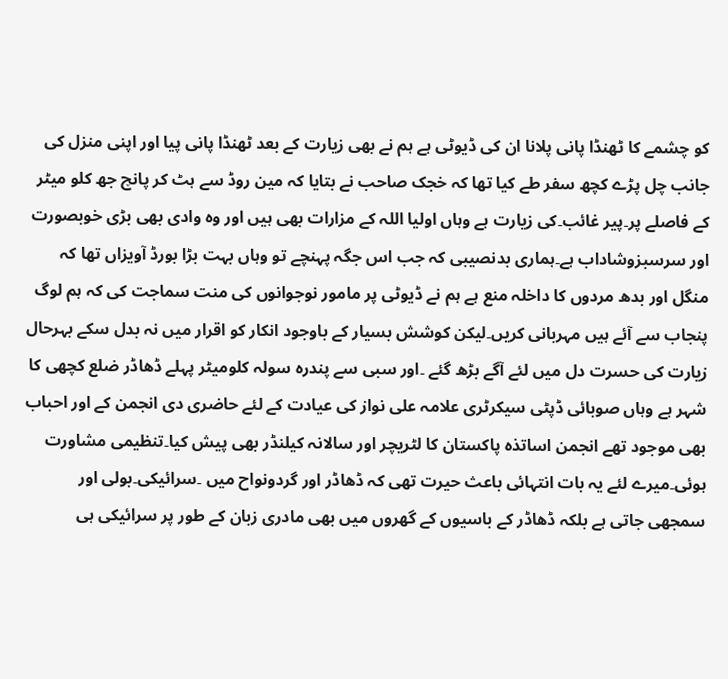کو چشمے کا ٹھنڈا پانی پلانا ان کی ڈیوٹی ہے ہم نے بھی زیارت کے بعد ٹھنڈا پانی پیا اور اپنی منزل کی جانب چل پڑے کچھ سفر طے کیا تھا کہ خجک صاحب نے بتایا کہ مین روڈ سے ہٹ کر پانچ جھ کلو میٹر کے فاصلے پر۔پیر غائب۔کی زیارت ہے وہاں اولیا اللہ کے مزارات بھی ہیں اور وہ وادی بھی بڑی خوبصورت اور سرسبزوشاداب ہے۔ہماری بدنصیبی کہ جب اس جگہ پہنچے تو وہاں بہت بڑا بورڈ آویزاں تھا کہ منگل اور بدھ مردوں کا داخلہ منع ہے ہم نے ڈیوٹی پر مامور نوجوانوں کی منت سماجت کی کہ ہم لوگ پنجاب سے آئے ہیں مہربانی کریں۔لیکن کوشش بسیار کے باوجود انکار کو اقرار میں نہ بدل سکے بہرحال زیارت کی حسرت دل میں لئے آگے بڑھ گئے ۔اور سبی سے پندرہ سولہ کلومیٹر پہلے ڈھاڈر ضلع کچھی کا شہر ہے وہاں صوبائی ڈپٹی سیکرٹری علامہ علی نواز کی عیادت کے لئے حاضری دی انجمن کے اور احباب بھی موجود تھے انجمن اساتذہ پاکستان کا لٹریچر اور سالانہ کیلنڈر بھی پیش کیا۔تنظیمی مشاورت ہوئی۔میرے لئے یہ بات انتہائی باعث حیرت تھی کہ ڈھاڈر اور گردونواح میں ۔سرائیکی۔بولی اور سمجھی جاتی ہے بلکہ ڈھاڈر کے باسیوں کے گھروں میں بھی مادری زبان کے طور پر سرائیکی ہی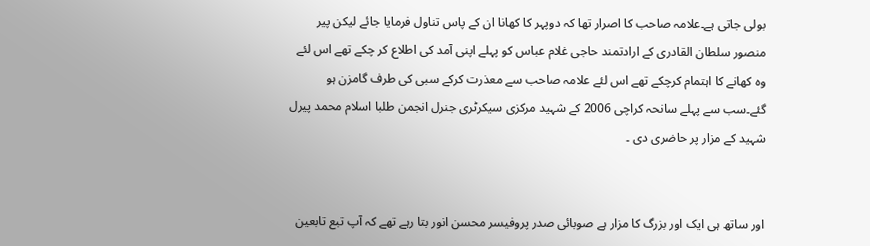بولی جاتی ہے۔علامہ صاحب کا اصرار تھا کہ دوپہر کا کھانا ان کے پاس تناول فرمایا جائے لیکن پیر منصور سلطان القادری کے ارادتمند حاجی غلام عباس کو پہلے اپنی آمد کی اطلاع کر چکے تھے اس لئے وہ کھانے کا اہتمام کرچکے تھے اس لئے علامہ صاحب سے معذرت کرکے سبی کی طرف گامزن ہو گئے۔سب سے پہلے سانحہ کراچی 2006 کے شہید مرکزی سیکرٹری جنرل انجمن طلبا اسلام محمد پیرل شہید کے مزار پر حاضری دی ۔


اور ساتھ ہی ایک اور بزرگ کا مزار ہے صوبائی صدر پروفیسر محسن انور بتا رہے تھے کہ آپ تبع تابعین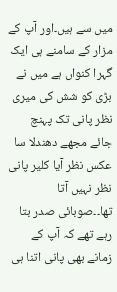میں سے ہیں۔اور آپ کے مزار کے سامنے ہی ایک گہرا کنواں ہے میں نے بڑی کو شش کی میری نظر پانی تک پہنچ جائے مجھے دھندلا سا عکس نظر آیا کلیر پانی نظر نہیں آتا تھا۔۔صوبائی صدر بتا رہے تھے کہ آپ کے زمانے بھی پانی اتنا ہی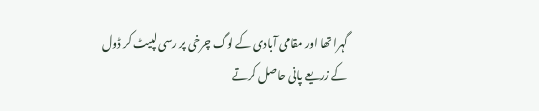گہرا تھا اور مقامی آبادی کے لوگ چرخی پر رسی لپیٹ کر ڈول کے زریعے پانی حاصل کرتے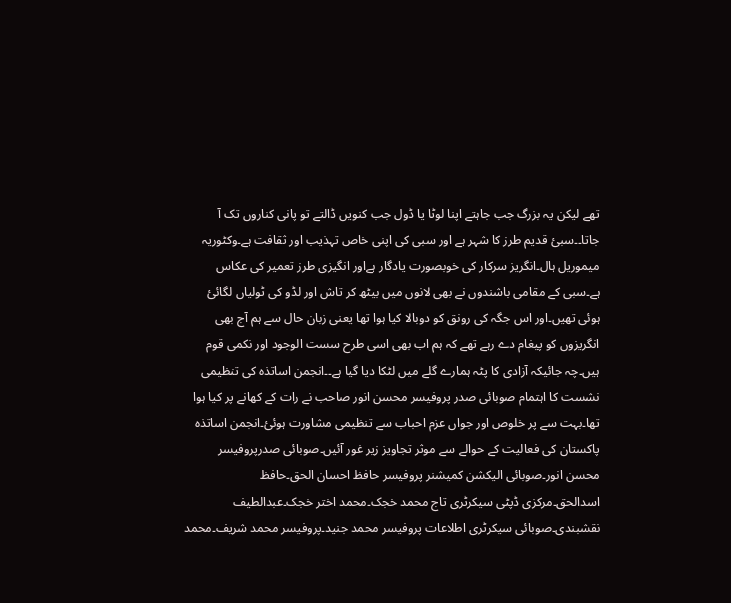تھے لیکن یہ بزرگ جب جاہتے اپنا لوٹا یا ڈول جب کنویں ڈالتے تو پانی کناروں تک آ جاتا۔۔سبئ قدیم طرز کا شہر ہے اور سبی کی اپنی خاص تہذیب اور ثقافت ہے۔وکٹوریہ میموریل ہال۔انگریز سرکار کی خوبصورت یادگار ہےاور انگیزی طرز تعمیر کی عکاس ہے۔سبی کے مقامی باشندوں نے بھی لانوں میں بیٹھ کر تاش اور لڈو کی ٹولیاں لگائئ ہوئی تھیں۔اور اس جگہ کی رونق کو دوبالا کیا ہوا تھا یعنی زبان حال سے ہم آج بھی انگریزوں کو پیغام دے رہے تھے کہ ہم اب بھی اسی طرح سست الوجود اور نکمی قوم ہیں۔چہ جائیکہ آزادی کا پٹہ ہمارے گلے میں لٹکا دیا گیا ہے۔۔انجمن اساتذہ کی تنظیمی نشست کا اہتمام صوبائی صدر پروفیسر محسن انور صاحب نے رات کے کھانے پر کیا ہوا تھا۔بہت سے پر خلوص اور جواں عزم احباب سے تنظیمی مشاورت ہوئئ۔انجمن اساتذہ پاکستان کی فعالیت کے حوالے سے موثر تجاویز زیر غور آئیں۔صوبائی صدرپروفیسر محسن انور۔صوبائی الیکشن کمیشنر پروفیسر حافظ احسان الحق۔حافظ اسدالحق۔مرکزی ڈپٹی سیکرٹری تاج محمد خجک۔محمد اختر خجک۔عبدالطیف نقشبندی۔صوبائی سیکرٹری اطلاعات پروفیسر محمد جنید۔پروفیسر محمد شریف۔محمد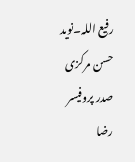رفیع اللہ۔نوید حسن مرکزی صدر پروفیسر رضا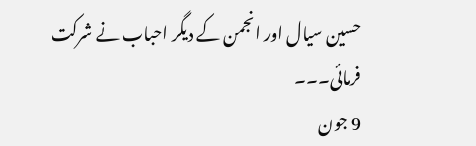حسین سیال اور انجمن کے دیگر احباب نے شرکت فرمائی۔۔۔
9 جون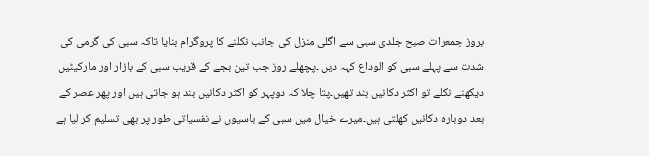بروز جمعرات صبح جلدی سبی سے اگلی منزل کی جانب نکلنے کا پروگرام بنایا تاکہ سبی کی گرمی کی شدت سے پہلے سبی کو الوداع کہہ دیں ۔پچھلے روز جب تین بجے کے قریب سبی کے بازار اور مارکیٹیں دیکھنے نکلے تو اکثر دکانیں بند تھیں۔پتا چلا کہ دوپہر کو اکثر دکانیں بند ہو جاتی ہیں اور پھر عصر کے بعد دوبارہ دکانیں کھلتی ہیں۔میرے خیال میں سبی کے باسیوں نے نفسیاتی طور پر بھی تسلیم کر لیا ہے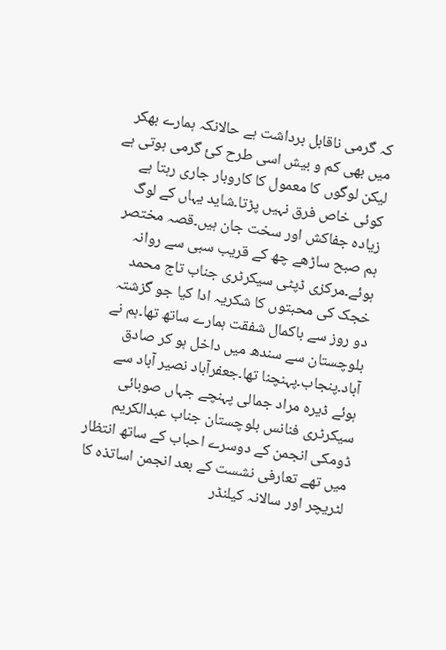کہ گرمی ناقابل برداشت ہے حالانکہ ہمارے بھکر میں بھی کم و بیش اسی طرح کئ گرمی ہوتی ہے لیکن لوگوں کا معمول کا کاروبار جاری رہتا ہے کوئی خاص فرق نہیں پڑتا۔شاید یہاں کے لوگ زیادہ جفاکش اور سخت جان ہیں۔قصہ مختصر ہم صبح ساڑھے چھ کے قریب سبی سے روانہ ہوئے۔مرکزی ڈپٹی سیکرٹری جناب تاج محمد خجک کی محبتوں کا شکریہ ادا کیا جو گزشتہ دو روز سے باکمال شفقت ہمارے ساتھ تھا۔ہم نے بلوچستان سے سندھ میں داخل ہو کر صادق آباد۔پنجاب۔پہنچنا تھا۔جعفرآباد نصیر آباد سے ہوئے ڈیرہ مراد جمالی پہنچے جہاں صوبائی سیکرٹری فنانس بلوچستان جناب عبدالکریم ڈومکی انجمن کے دوسرے احباب کے ساتھ انتظار میں تھے تعارفی نشست کے بعد انجمن اساتذہ کا لٹریچر اور سالانہ کیلنڈر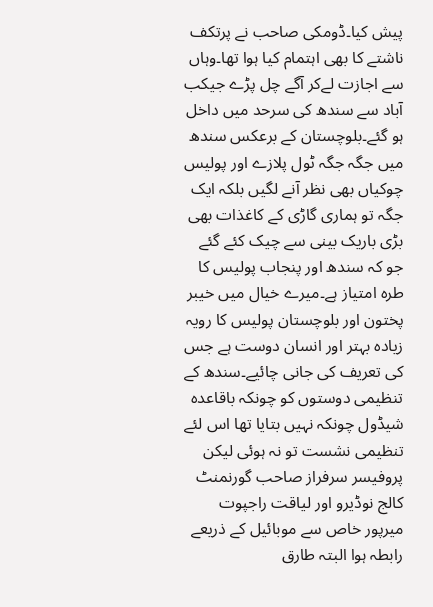پیش کیا۔ڈومکی صاحب نے پرتکف ناشتے کا بھی اہتمام کیا ہوا تھا۔وہاں سے اجازت لےکر آگے چل پڑے جیکب آباد سے سندھ کی سرحد میں داخل ہو گئے۔بلوچستان کے برعکس سندھ میں جگہ جگہ ٹول پلازے اور پولیس چوکیاں بھی نظر آنے لگیں بلکہ ایک جگہ تو ہماری گاڑی کے کاغذات بھی بڑی باریک بینی سے چیک کئے گئے جو کہ سندھ اور پنجاب پولیس کا طرہ امتیاز ہے۔میرے خیال میں خیبر پختون اور بلوچستان پولیس کا رویہ زیادہ بہتر اور انسان دوست ہے جس کی تعریف کی جانی چائیے۔سندھ کے تنظیمی دوستوں کو چونکہ باقاعدہ شیڈول چونکہ نہیں بتایا تھا اس لئے تنظیمی نشست تو نہ ہوئی لیکن پروفیسر سرفراز صاحب گورنمنٹ کالج نوڈیرو اور لیاقت راجپوت میرپور خاص سے موبائیل کے ذریعے رابطہ ہوا البتہ طارق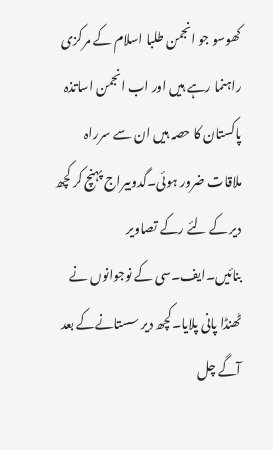کھوسو جو انجمن طلبا اسلام کے مرکزی راہنما رہے ہیں اور اب انجمن اساتذہ پاکستان کا حصہ ہیں ان سے سرراہ ملاقات ضرور ہوئی۔گدوبیراج پہنچ کر کچھ دیر کے لئے رکے تصاویر بنائیں۔ایف۔سی کے نوجوانوں نے ٹھنڈا پانی پلایا۔کچھ دیر سستانےکے بعد آگے چل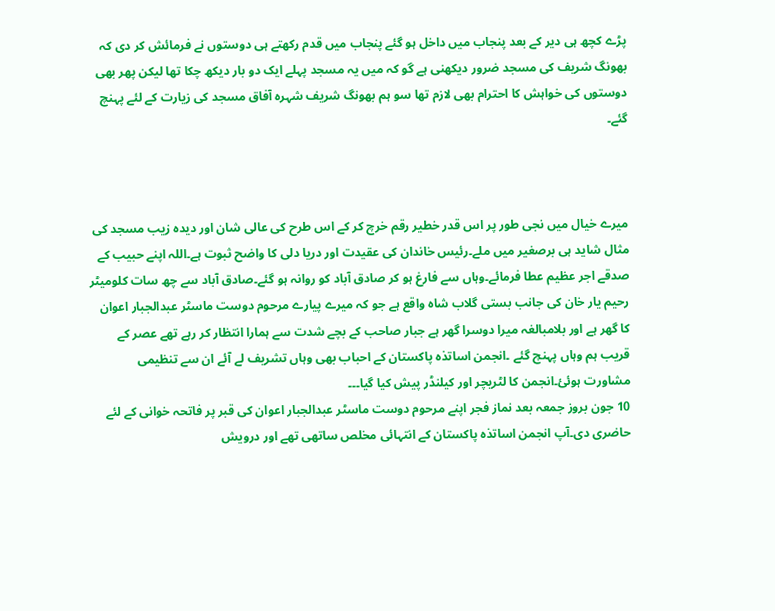پڑے کچھ ہی دیر کے بعد پنجاب میں داخل ہو گئے پنجاب میں قدم رکھتے ہی دوستوں نے فرمائش کر دی کہ بھونگ شریف کی مسجد ضرور دیکھنی ہے گو کہ میں یہ مسجد پہلے ایک دو بار دیکھ چکا تھا لیکن پھر بھی دوستوں کی خواہش کا احترام بھی لازم تھا سو ہم بھونگ شریف شہرہ آفاق مسجد کی زیارت کے لئے پہنچ گئے۔



میرے خیال میں نجی طور پر اس قدر خطیر رقم خرچ کر کے اس طرح کی عالی شان اور دیدہ زیب مسجد کی مثال شاید ہی برصغیر میں ملے۔رئیس خاندان کی عقیدت اور دریا دلی کا واضح ثبوت ہے۔اللہ اپنے حبیب کے صدقے اجر عظیم عطا فرمائے۔وہاں سے فارغ ہو کر صادق آباد کو روانہ ہو گئے۔صادق آباد سے چھ سات کلومیٹر رحیم یار خان کی جانب بستی گلاب شاہ واقع ہے جو کہ میرے پیارے مرحوم دوست ماسٹر عبدالجبار اعوان کا گھر ہے اور بلامبالغہ میرا دوسرا گھر ہے جبار صاحب کے بچے شدت سے ہمارا انتظار کر رہے تھے عصر کے قریب ہم وہاں پہنچ گئے ۔انجمن اساتذہ پاکستان کے احباب بھی وہاں تشریف لے آئے ان سے تنظیمی مشاورت ہوئئ۔انجمن کا لٹریچر اور کیلنڈر پیش کیا گیا۔۔۔
10 جون بروز جمعہ بعد نماز فجر اپنے مرحوم دوست ماسٹر عبدالجبار اعوان کی قبر پر فاتحہ خوانی کے لئے حاضری دی۔آپ انجمن اساتذہ پاکستان کے انتہائی مخلص ساتھی تھے اور درویش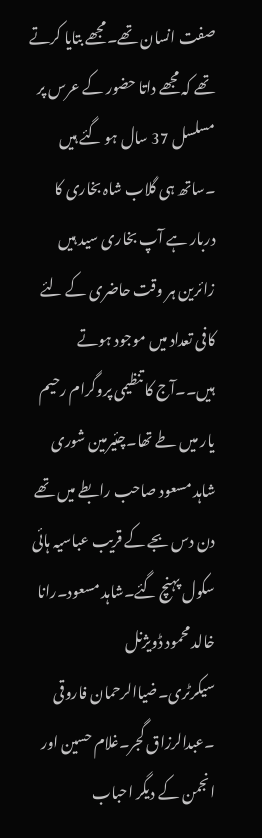صفت انسان تھے۔مجھے بتایا کرتے تھے کہ مجھے داتا حضور کے عرس پر مسلسل 37 سال ہو گئے ہیں ۔ساتھ ہی گلاب شاہ بخاری کا دربار ہے آپ بخاری سید ہیں زائرین ہر وقت حاضری کے لئے کافی تعداد میں موجود ہوتے ہیں۔۔آج کا تنظیمی پروگرام رحیم یار میں طے تھا۔چئیرمین شوری شاہد مسعود صاحب رابطے میں تھے دن دس بجے کے قریب عباسیہ ہائی سکول پہنچ گئے۔شاہد مسعود۔رانا خالد محمود ڈویژنل سیکرٹری۔ضیاالرحمان فاروقی ۔عبدالرزاق گجر۔غلام حسین اور انجمن کے دیگر احباب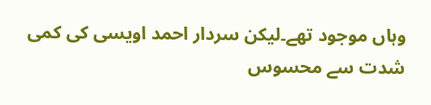وہاں موجود تھے۔لیکن سردار احمد اویسی کی کمی شدت سے محسوس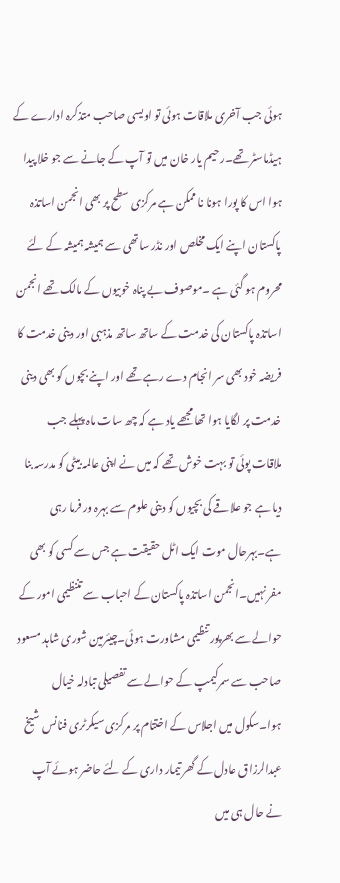ہوئی جب آخری ملاقات ہوئی تو اویسی صاحب متذکرہ ادارے کے ہیڈماسٹر تھے۔رحیم یار خان میں تو آپ کے جانے سے جو خلا پیدا ہوا اس کا پورا ہونا نا ممکن ہے مرکزی سطح پر بھی انجمن اساتذہ پاکستان اپنے ایک مخلص اور نڈر ساتھی سے ہمیشہ ہمیشہ کے لئے محروم ہو گئی ہے ۔موصوف بے پناہ خوبیوں کے مالک تھے انجمن اساتذہ پاکستان کی خدمت کے ساتھ ساتھ مذہبی اور دینی خدمت کا فریضہ خود بھی سر انجام دے رہے تھے اور اپنے بچوں کو بھی دینی خدمت پر لگایا ہوا تھا مجھے یاد ہے کہ چھ سات ماہ پہلے جب ملاقات پوئی تو بہت خوش تھے کہ میں نے اپنی عالمہ بیٹی کو مدرسہ بنا دیا ہے جو علاقے کی بچیوں کو دینی علوم سے بہرہ ور فرما رہی ہے۔بہرحال موت ایک اٹل حقیقت ہے جس سے کسی کو بھی مفر نہیں۔انجمن اساتذہ پاکستان کے احباب سے تننظیمی امور کے حوالے سے بھرپور تنظیمی مشاورت ہوئی۔چیئرمین شوری شاہد مسعود صاحب سے سمرکیمپ کے حوالے سے تفصیلی تبادلہ خیال ہوا۔سکول میں اجلاس کے اختتام پر مرکزی سیکرٹری فنانس شیخ عبدالرزاق عادل کے گھر تیمار داری کے لئے حاضر ہوئے آپ نے حال ہی میں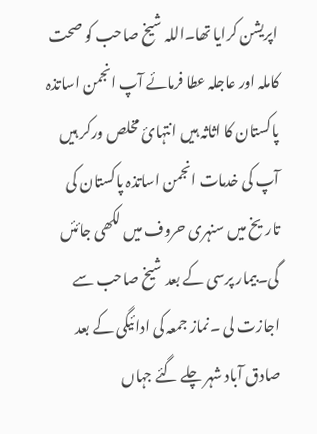اپریشن کرایا تھا۔اللہ شیخ صاحب کو صحت کاملہ اور عاجلہ عطا فرمائے آپ انجمن اساتذہ پاکستان کا اثاثہ ہیں انتہائ مخلص ورکر ہیں آپ کی خدمات انجمن اساتذہ پاکستان کی تاریخ میں سنہری حروف میں لکھی جائئں گی۔بیمار پرسی کے بعد شیخ صاحب سے اجازت لی ۔نماز جمعہ کی ادائیگی کے بعد صادق آباد شہر چلے گئے جہاں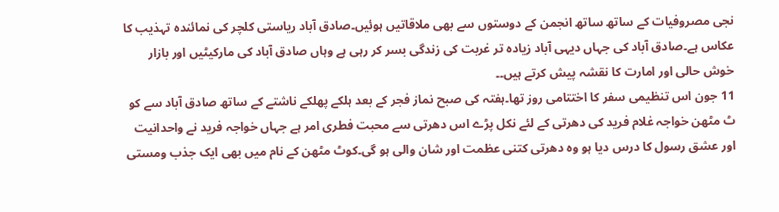نجی مصروفیات کے ساتھ ساتھ انجمن کے دوستوں سے بھی ملاقاتیں ہوئیں۔صادق آباد ریاستی کلچر کی نمائندہ تہذیب کا عکاس ہے۔صادق آباد کی جہاں دیہی آباد زیادہ تر غربت کی زندگی بسر کر رہی ہے وہاں صادق آباد کی مارکیٹیں اور بازار خوش حالی اور امارت کا نقشہ پیش کرتے ہیں۔۔
11 جون اس تنظیمی سفر کا اختتامی روز تھا۔ہفتہ کی صبح نماز فجر کے بعد ہلکے پھلکے ناشتے کے ساتھ صادق آباد سے کو ٹ مٹھن خواجہ غلام فرید کی دھرتی کے لئے نکل پڑے اس دھرتی سے محبت فطری امر ہے جہاں خواجہ فرید نے واحدانیت اور عشق رسول کا درس دیا ہو وہ دھرتی کتنی عظمت اور شان والی ہو گی۔کوٹ مٹھن کے نام میں بھی ایک جذب ومستی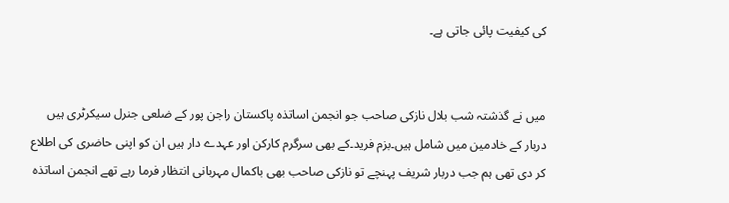کی کیفیت پائی جاتی ہے۔


میں نے گذشتہ شب بلال نازکی صاحب جو انجمن اساتذہ پاکستان راجن پور کے ضلعی جنرل سیکرٹری ہیں دربار کے خادمین میں شامل ہیں۔بزم فرید۔کے بھی سرگرم کارکن اور عہدے دار ہیں ان کو اپنی حاضری کی اطلاع کر دی تھی ہم جب دربار شریف پہنچے تو نازکی صاحب بھی باکمال مہربانی انتظار فرما رہے تھے انجمن اساتذہ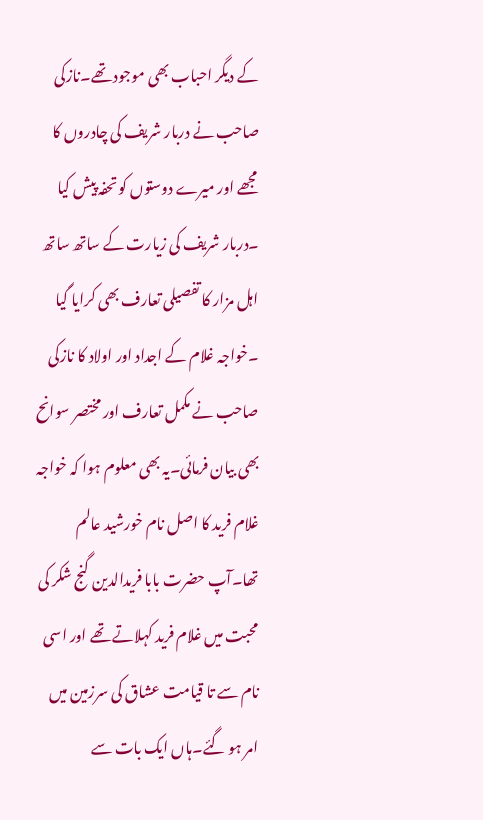کے دیگر احباب بھی موجود تھے۔نازکی صاحب نے دربار شریف کی چادروں کا مجھے اور میرے دوستوں کو تحفہ پیش کیا ۔دربار شریف کی زیارت کے ساتھ ساتھ اہل مزار کا تفصیلی تعارف بھی کرایا گیا ۔خواجہ غلام کے اجداد اور اولاد کا نازکی صاحب نے مکمل تعارف اور مختصر سوانح بھی بیان فرمائی۔یہ بھی معلوم ہوا کہ خواجہ غلام فرید کا اصل نام خورشید عالم تھا۔آپ حضرت بابا فریدالدین گنج شکر کی محبت میں غلام فرید کہلاتے تھے اور اسی نام سے تا قیامت عشاق کی سرزمین میں امر ہو گئے۔ہاں ایک بات سے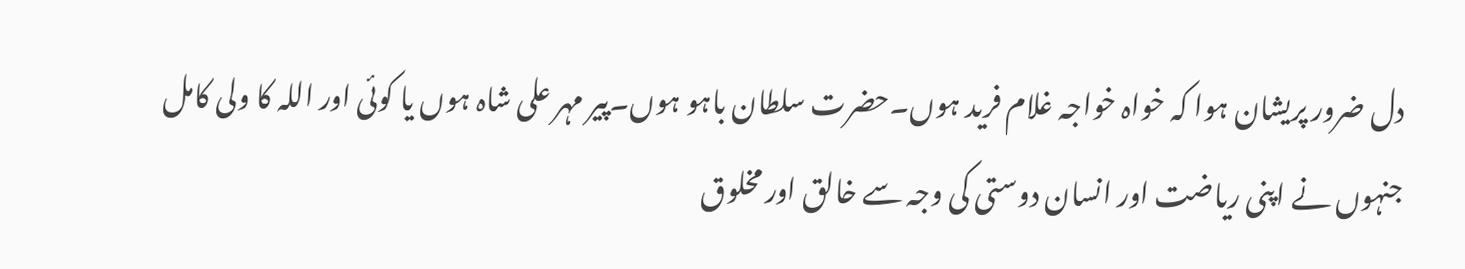دل ضرور پریشان ہوا کہ خواہ خواجہ غلام فرید ہوں۔حضرت سلطان باہو ہوں۔پیر مہر علی شاہ ہوں یا کوئی اور اللہ کا ولی کامل جنہوں نے اپنی ریاضت اور انسان دوستی کی وجہ سے خالق اور مخلوق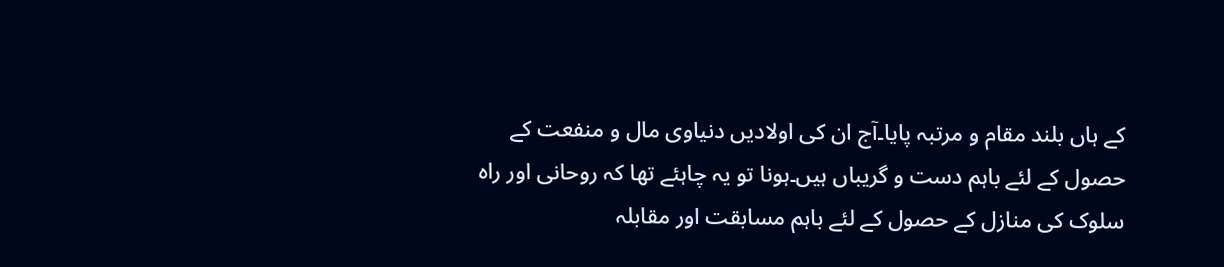کے ہاں بلند مقام و مرتبہ پایا۔آج ان کی اولادیں دنیاوی مال و منفعت کے حصول کے لئے باہم دست و گریباں ہیں۔ہونا تو یہ چاہئے تھا کہ روحانی اور راہ سلوک کی منازل کے حصول کے لئے باہم مسابقت اور مقابلہ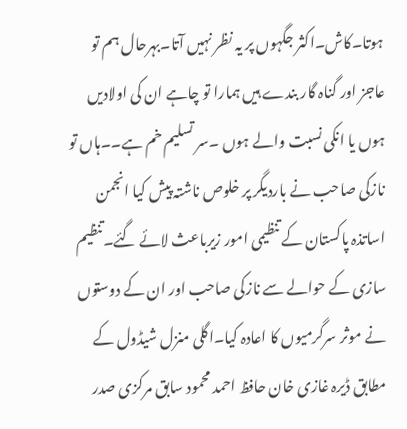ہوتا۔کاش۔اکثر جگہوں پر یہ نظر نہیں آتا۔بہرحال ہم تو عاجز اور گناہ گار بندے ہیں ہمارا تو چاہے ان کی اولادیں ہوں یا انکی نسبت والے ہوں ۔سر تسلیم خم ہے۔۔ہاں تو نازکی صاحب نے باردیگر پر خلوص ناشتہ پیش کیا انجمن اساتذہ پاکستان کے تنظیمی امور زیرباعث لائے گئے۔تنظیم سازی کے حوالے سے نازکی صاحب اور ان کے دوستوں نے موثر سرگرمیوں کا اعادہ کیا۔اگلی منزل شیڈول کے مطابق ڈیرہ غازی خان حافظ احمد محمود سابق مرکزی صدر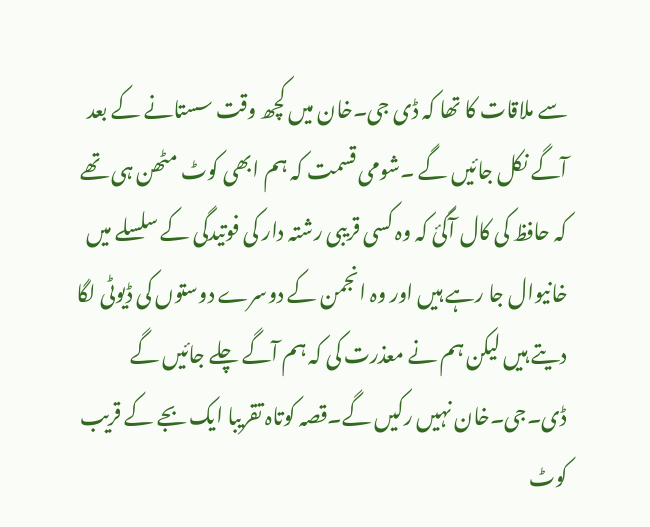سے ملاقات کا تھا کہ ڈی جی۔خان میں کچھ وقت سستانے کے بعد آگے نکل جائیں گے ۔شومی قسمت کہ ہم ابھی کوٹ مٹھن ہی تھے کہ حافظ کی کال آگئ کہ وہ کسی قریبی رشتہ دار کی فوتیدگی کے سلسلے میں خانیوال جا رہے ہیں اور وہ انجمن کے دوسرے دوستوں کی ڈیوٹی لگا دیتے ہیں لیکن ہم نے معذرت کی کہ ہم آگے چلے جائیں گے ڈی۔جی۔خان نہیں رکیں گے۔قصہ کوتاہ تقریبا ایک بجے کے قریب کوٹ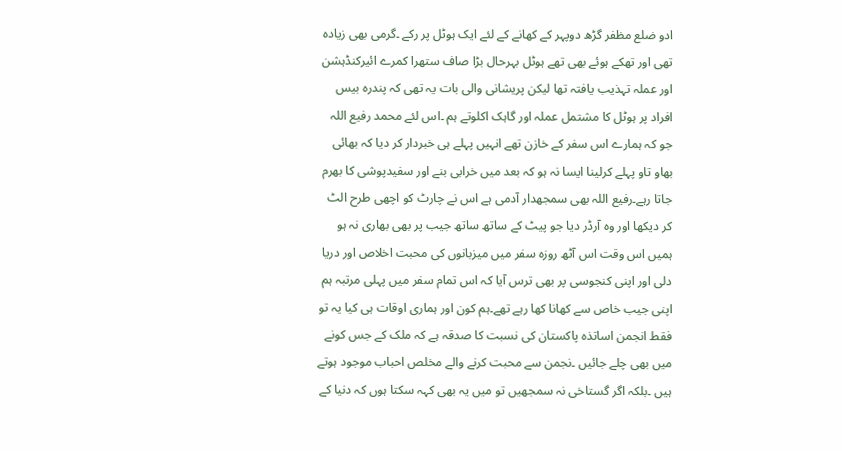ادو ضلع مظفر گڑھ دوپہر کے کھانے کے لئے ایک ہوٹل پر رکے ۔گرمی بھی زیادہ تھی اور تھکے ہوئے بھی تھے ہوٹل بہرحال بڑا صاف ستھرا کمرے ائیرکنڈہشن اور عملہ تہذیب یافتہ تھا لیکن پریشانی والی بات یہ تھی کہ پندرہ بیس افراد پر ہوٹل کا مشتمل عملہ اور گاہک اکلوتے ہم ۔اس لئے محمد رفیع اللہ جو کہ ہمارے اس سفر کے خازن تھے انہیں پہلے ہی خبردار کر دیا کہ بھائی بھاو تاو پہلے کرلینا ایسا نہ ہو کہ بعد میں خرابی بنے اور سفیدپوشی کا بھرم جاتا رہے۔رفیع اللہ بھی سمجھدار آدمی ہے اس نے چارٹ کو اچھی طرح الٹ کر دیکھا اور وہ آرڈر دیا جو پیٹ کے ساتھ ساتھ جیب پر بھی بھاری نہ ہو ہمیں اس وقت اس آٹھ روزہ سفر میں میزبانوں کی محبت اخلاص اور دریا دلی اور اپنی کنجوسی پر بھی ترس آیا کہ اس تمام سفر میں پہلی مرتبہ ہم اپنی جیب خاص سے کھانا کھا رہے تھے۔ہم کون اور ہماری اوقات ہی کیا یہ تو فقط انجمن اساتذہ پاکستان کی نسبت کا صدقہ ہے کہ ملک کے جس کونے میں بھی چلے جائیں ۔نجمن سے محبت کرنے والے مخلص احباب موجود ہوتے ہیں ۔بلکہ اگر گستاخی نہ سمجھیں تو میں یہ بھی کہہ سکتا ہوں کہ دنیا کے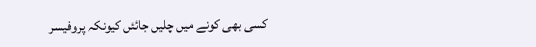کسی بھی کونے میں چلیں جائئں کیونکہ پروفیسر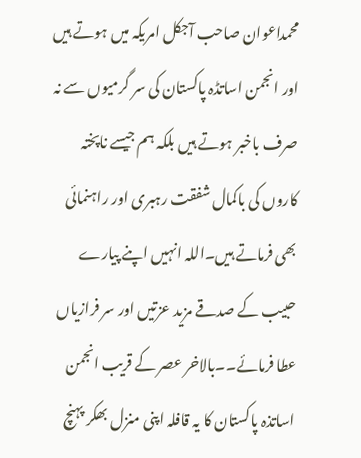محمداعوان صاحب آجکل امریکہ میں ہوتے ہیں اور انجمن اساتڈہ پاکستان کی سر گرمیوں سے نہ صرف باخبر ہوتے ہیں بلکہ ہم جیسے ناپختہ کاروں کی باکمال شفقت رہبری اور راہنمائی بھی فرماتے ہیں۔اللہ انہیں اپنے پیارے حبیب کے صدقے مزید عزتیں اور سر فرازیاں عطا فرمائے۔۔بالاخر عصر کے قریب انجمن اساتذہ پاکستان کا یہ قافلہ اپنی منزل بھکر پہنچ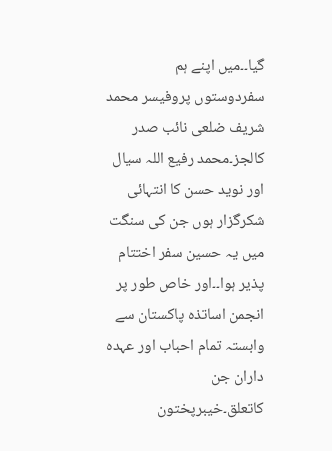گیا۔۔میں اپنے ہم سفردوستوں پروفیسر محمد شریف ضلعی نائب صدر کالجز۔محمد رفیع اللہ سیال اور نوید حسن کا انتہائی شکرگزار ہوں جن کی سنگت میں یہ حسین سفر اختتام پذیر ہوا۔۔اور خاص طور پر انجمن اساتذہ پاکستان سے وابستہ تمام احباب اور عہدہ داران جن کاتعلق۔خیبرپختون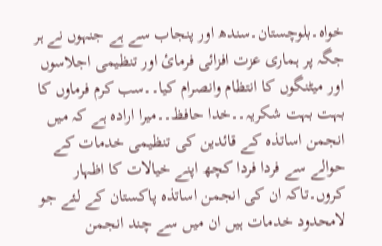خواہ۔بلوچستان۔سندھ اور پنجاب سے ہے جنہوں نے ہر جگہ پر ہماری عزت افزائی فرمائ اور تنظیمی اجلاسوں اور میٹنگوں کا انتظام وانصرام کیا۔۔سب کرم فرماوں کا بہت بہت شکریہ۔۔خدا حافظ۔۔میرا ارادہ ہے کہ میں انجمن اساتذہ کے قائدین کی تنظیمی خدمات کے حوالے سے فردا فردا کچھ اپنے خیالات کا اظہار کروں۔تاکہ ان کی انجمن اساتذہ پاکستان کے لئے جو لامحدود خدمات ہیں ان میں سے چند انجمن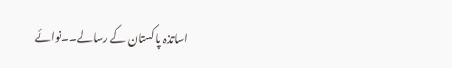اساتذہ پاکستان کے رسالے۔۔نوائے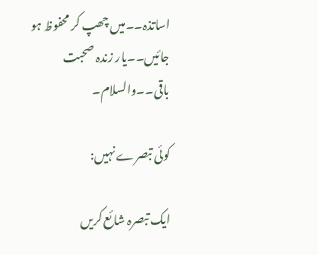اساتذہ۔۔میں چھپ کر محفوظ ہو جائیں۔۔یار زندہ صحبت باقی۔۔والسلام۔

کوئی تبصرے نہیں:

ایک تبصرہ شائع کریں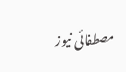مصطفائی نیوز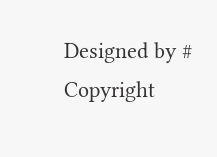Designed by # Copyright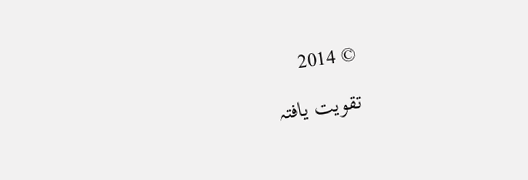© 2014

تقویت یافتہ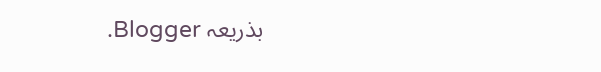بذریعہ Blogger.